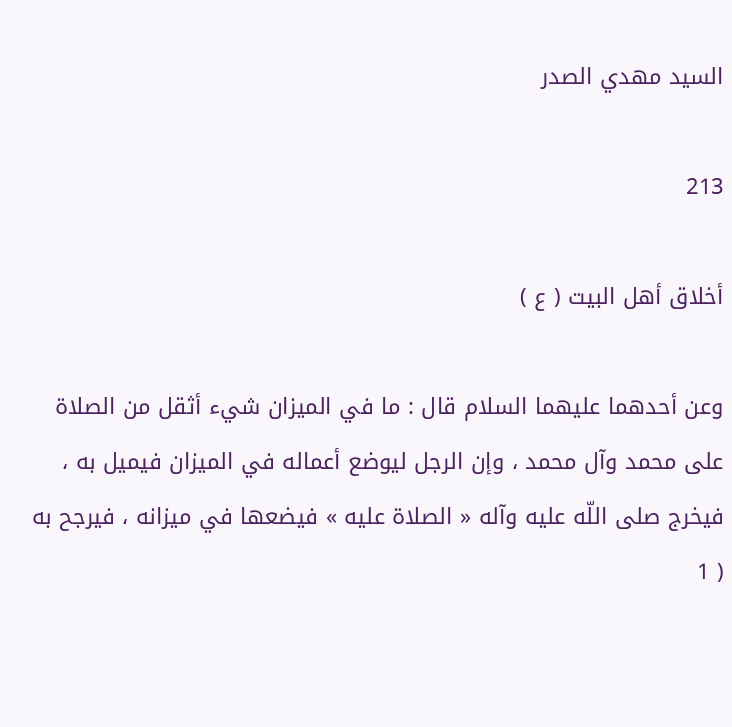السيد مهدي الصدر

213

أخلاق أهل البيت ( ع )

وعن أحدهما عليهما السلام قال : ما في الميزان شيء أثقل من الصلاة على محمد وآل محمد ، وإن الرجل ليوضع أعماله في الميزان فيميل به ، فيخرج صلى اللّه عليه وآله « الصلاة عليه » فيضعها في ميزانه ، فيرجح به ( 1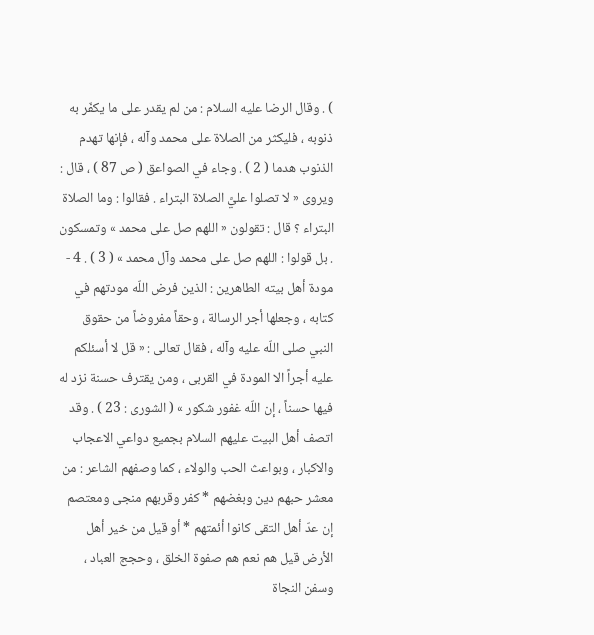) . وقال الرضا عليه السلام : من لم يقدر على ما يكفّر به ذنوبه ، فليكثر من الصلاة على محمد وآله ، فإنها تهدم الذنوب هدما ( 2 ) . وجاء في الصواعق ( ص 87 ) ، قال : ويروى « لا تصلوا عليَّ الصلاة البتراء . فقالوا : وما الصلاة البتراء ؟ قال : تقولون « اللهم صل على محمد » وتمسكون . بل قولوا : اللهم صل على محمد وآل محمد » ( 3 ) . 4 - مودة أهل بيته الطاهرين : الذين فرض اللّه مودتهم في كتابه ، وجعلها أجر الرسالة ، وحقاً مفروضاً من حقوق النبي صلى اللّه عليه وآله ، فقال تعالى : « قل لا أسئلكم عليه أجراً الا المودة في القربى ، ومن يقترف حسنة نزد له فيها حسناً ، إن اللّه غفور شكور » ( الشورى : 23 ) . وقد اتصف أهل البيت عليهم السلام بجميع دواعي الاعجاب والاكبار ، وبواعث الحب والولاء ، كما وصفهم الشاعر : من معشر حبهم دين وبغضهم * كفر وقربهم منجى ومعتصم إن عدّ أهل التقى كانوا أئمتهم * أو قيل من خير أهل الأرض قيل هم نعم هم صفوة الخلق ، وحجج العباد ، وسفن النجاة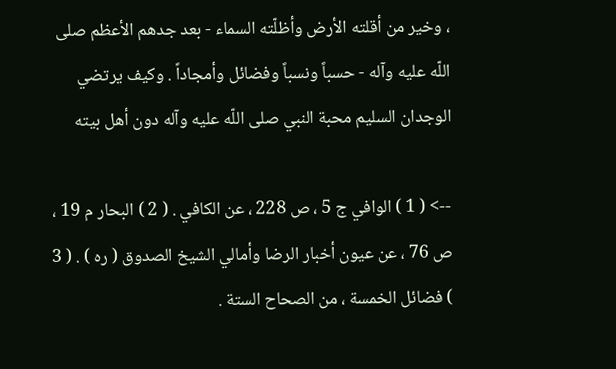، وخير من أقلته الأرض وأظلّته السماء - بعد جدهم الأعظم صلى اللّه عليه وآله - حسباً ونسباً وفضائل وأمجاداً . وكيف يرتضي الوجدان السليم محبة النبي صلى اللّه عليه وآله دون أهل بيته

--> ( 1 ) الوافي ج 5 ، ص 228 ، عن الكافي . ( 2 ) البحار م 19 ، ص 76 ، عن عيون أخبار الرضا وأمالي الشيخ الصدوق ( ره ) . ( 3 ) فضائل الخمسة ، من الصحاح الستة .